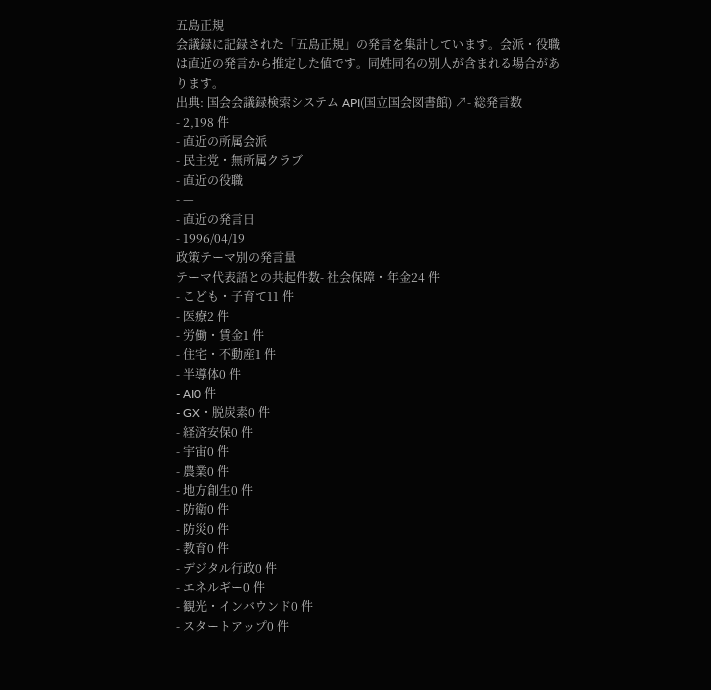五島正規
会議録に記録された「五島正規」の発言を集計しています。会派・役職は直近の発言から推定した値です。同姓同名の別人が含まれる場合があります。
出典: 国会会議録検索システム API(国立国会図書館) ↗- 総発言数
- 2,198 件
- 直近の所属会派
- 民主党・無所属クラブ
- 直近の役職
- —
- 直近の発言日
- 1996/04/19
政策テーマ別の発言量
テーマ代表語との共起件数- 社会保障・年金24 件
- こども・子育て11 件
- 医療2 件
- 労働・賃金1 件
- 住宅・不動産1 件
- 半導体0 件
- AI0 件
- GX・脱炭素0 件
- 経済安保0 件
- 宇宙0 件
- 農業0 件
- 地方創生0 件
- 防衛0 件
- 防災0 件
- 教育0 件
- デジタル行政0 件
- エネルギー0 件
- 観光・インバウンド0 件
- スタートアップ0 件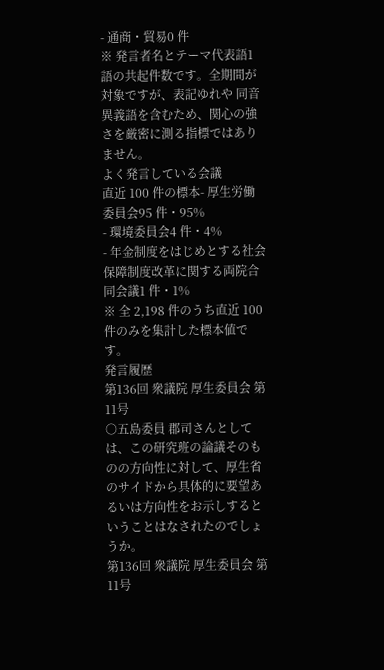- 通商・貿易0 件
※ 発言者名とテーマ代表語1語の共起件数です。全期間が対象ですが、表記ゆれや 同音異義語を含むため、関心の強さを厳密に測る指標ではありません。
よく発言している会議
直近 100 件の標本- 厚生労働委員会95 件・95%
- 環境委員会4 件・4%
- 年金制度をはじめとする社会保障制度改革に関する両院合同会議1 件・1%
※ 全 2,198 件のうち直近 100 件のみを集計した標本値です。
発言履歴
第136回 衆議院 厚生委員会 第11号
○五島委員 郡司さんとしては、この研究班の論議そのものの方向性に対して、厚生省のサイドから具体的に要望あるいは方向性をお示しするということはなされたのでしょうか。
第136回 衆議院 厚生委員会 第11号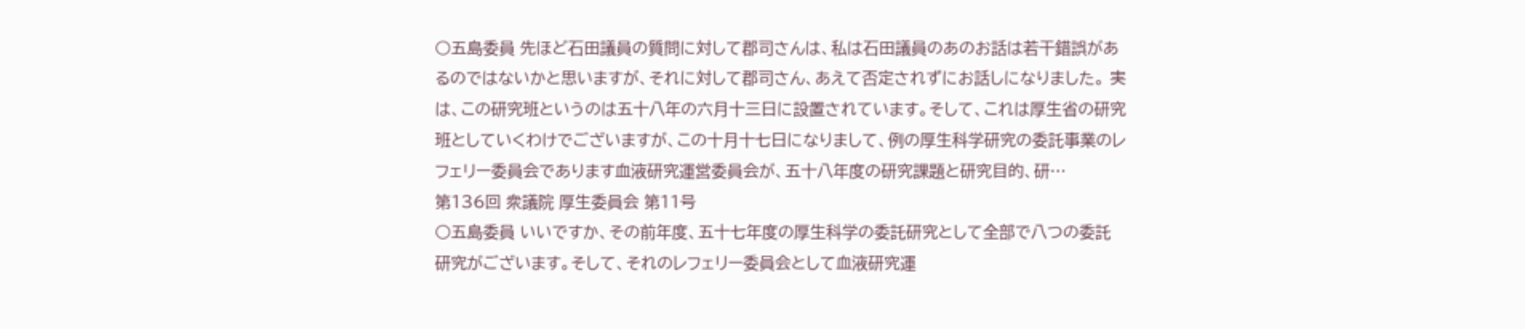○五島委員 先ほど石田議員の質問に対して郡司さんは、私は石田議員のあのお話は若干錯誤があるのではないかと思いますが、それに対して郡司さん、あえて否定されずにお話しになりました。 実は、この研究班というのは五十八年の六月十三日に設置されています。そして、これは厚生省の研究班としていくわけでございますが、この十月十七日になりまして、例の厚生科学研究の委託事業のレフェリー委員会であります血液研究運営委員会が、五十八年度の研究課題と研究目的、研…
第136回 衆議院 厚生委員会 第11号
○五島委員 いいですか、その前年度、五十七年度の厚生科学の委託研究として全部で八つの委託研究がございます。そして、それのレフェリー委員会として血液研究運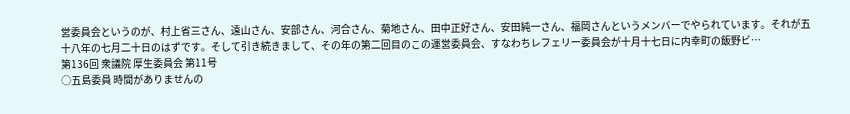営委員会というのが、村上省三さん、遠山さん、安部さん、河合さん、菊地さん、田中正好さん、安田純一さん、福岡さんというメンバーでやられています。それが五十八年の七月二十日のはずです。そして引き続きまして、その年の第二回目のこの運営委員会、すなわちレフェリー委員会が十月十七日に内幸町の飯野ビ…
第136回 衆議院 厚生委員会 第11号
○五島委員 時間がありませんの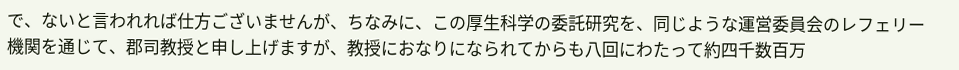で、ないと言われれば仕方ございませんが、ちなみに、この厚生科学の委託研究を、同じような運営委員会のレフェリー機関を通じて、郡司教授と申し上げますが、教授におなりになられてからも八回にわたって約四千数百万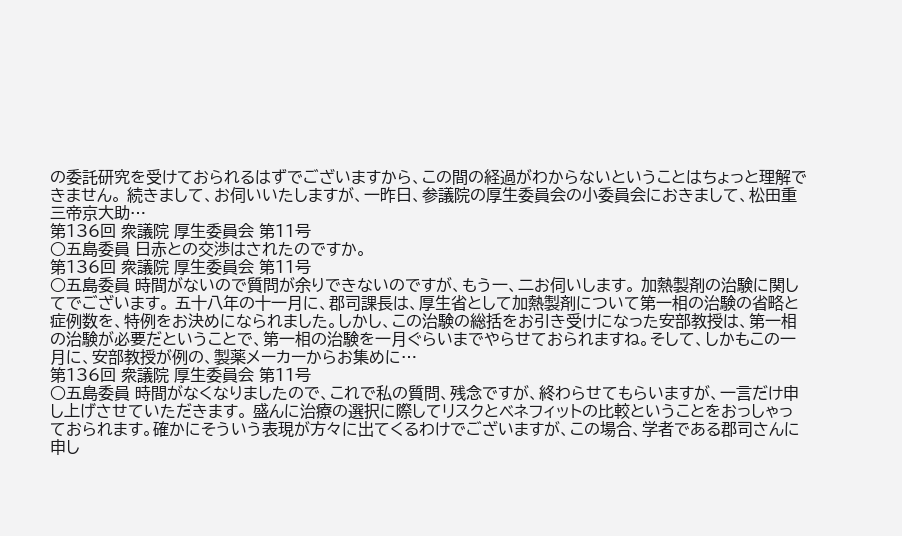の委託研究を受けておられるはずでございますから、この間の経過がわからないということはちょっと理解できません。 続きまして、お伺いいたしますが、一昨日、参議院の厚生委員会の小委員会におきまして、松田重三帝京大助…
第136回 衆議院 厚生委員会 第11号
○五島委員 日赤との交渉はされたのですか。
第136回 衆議院 厚生委員会 第11号
○五島委員 時間がないので質問が余りできないのですが、もう一、二お伺いします。 加熱製剤の治験に関してでございます。 五十八年の十一月に、郡司課長は、厚生省として加熱製剤について第一相の治験の省略と症例数を、特例をお決めになられました。しかし、この治験の総括をお引き受けになった安部教授は、第一相の治験が必要だということで、第一相の治験を一月ぐらいまでやらせておられますね。そして、しかもこの一月に、安部教授が例の、製薬メーカーからお集めに…
第136回 衆議院 厚生委員会 第11号
○五島委員 時間がなくなりましたので、これで私の質問、残念ですが、終わらせてもらいますが、一言だけ申し上げさせていただきます。 盛んに治療の選択に際してリスクとベネフィットの比較ということをおっしゃっておられます。確かにそういう表現が方々に出てくるわけでございますが、この場合、学者である郡司さんに申し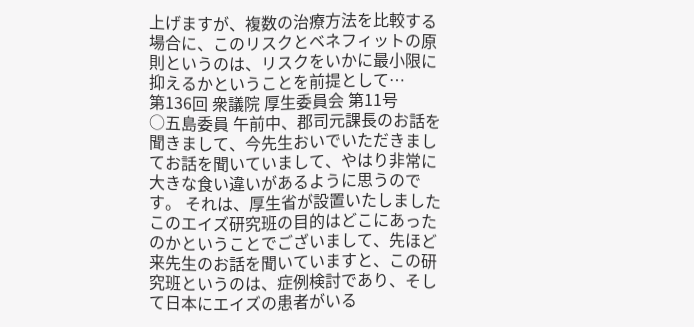上げますが、複数の治療方法を比較する場合に、このリスクとベネフィットの原則というのは、リスクをいかに最小限に抑えるかということを前提として…
第136回 衆議院 厚生委員会 第11号
○五島委員 午前中、郡司元課長のお話を聞きまして、今先生おいでいただきましてお話を聞いていまして、やはり非常に大きな食い違いがあるように思うのです。 それは、厚生省が設置いたしましたこのエイズ研究班の目的はどこにあったのかということでございまして、先ほど来先生のお話を聞いていますと、この研究班というのは、症例検討であり、そして日本にエイズの患者がいる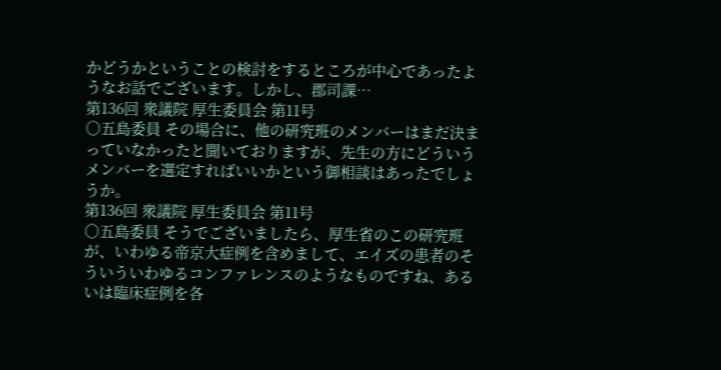かどうかということの検討をするところが中心であったようなお話でございます。しかし、郡司課…
第136回 衆議院 厚生委員会 第11号
○五島委員 その場合に、他の研究班のメンバーはまだ決まっていなかったと聞いておりますが、先生の方にどういうメンバーを選定すればいいかという御相談はあったでしょうか。
第136回 衆議院 厚生委員会 第11号
○五島委員 そうでございましたら、厚生省のこの研究班が、いわゆる帝京大症例を含めまして、エイズの患者のそういういわゆるコンファレンスのようなものですね、あるいは臨床症例を各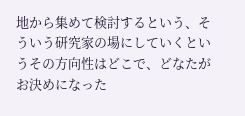地から集めて検討するという、そういう研究家の場にしていくというその方向性はどこで、どなたがお決めになった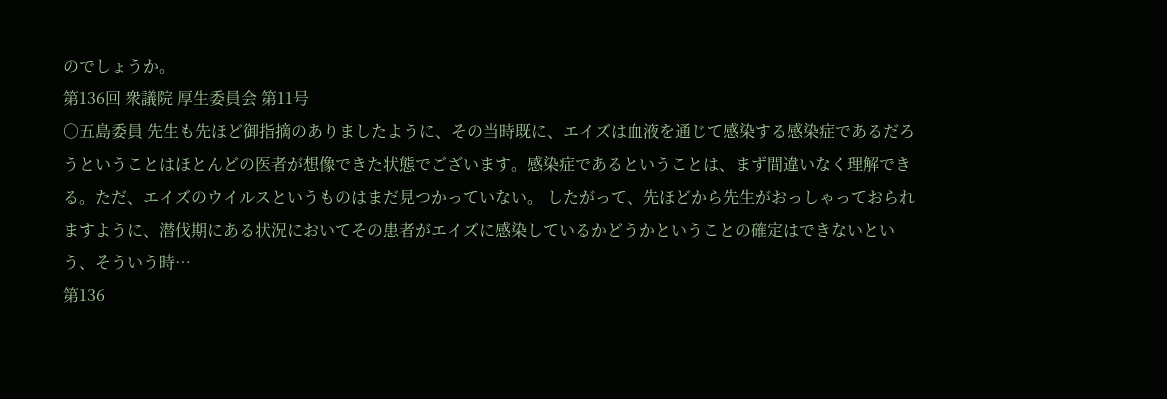のでしょうか。
第136回 衆議院 厚生委員会 第11号
○五島委員 先生も先ほど御指摘のありましたように、その当時既に、エイズは血液を通じて感染する感染症であるだろうということはほとんどの医者が想像できた状態でございます。感染症であるということは、まず間違いなく理解できる。ただ、エイズのウイルスというものはまだ見つかっていない。 したがって、先ほどから先生がおっしゃっておられますように、潜伐期にある状況においてその患者がエイズに感染しているかどうかということの確定はできないという、そういう時…
第136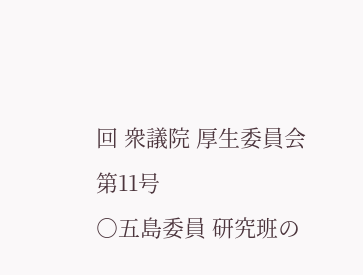回 衆議院 厚生委員会 第11号
○五島委員 研究班の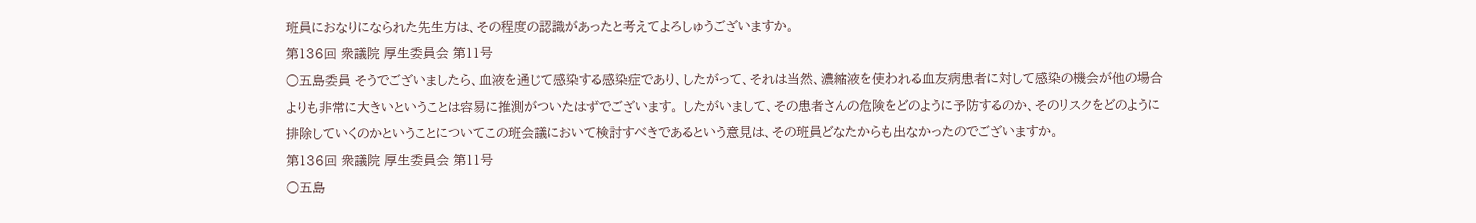班員におなりになられた先生方は、その程度の認識があったと考えてよろしゅうございますか。
第136回 衆議院 厚生委員会 第11号
○五島委員 そうでございましたら、血液を通じて感染する感染症であり、したがって、それは当然、濃縮液を使われる血友病患者に対して感染の機会が他の場合よりも非常に大きいということは容易に推測がついたはずでございます。 したがいまして、その患者さんの危険をどのように予防するのか、そのリスクをどのように排除していくのかということについてこの班会議において検討すべきであるという意見は、その班員どなたからも出なかったのでございますか。
第136回 衆議院 厚生委員会 第11号
○五島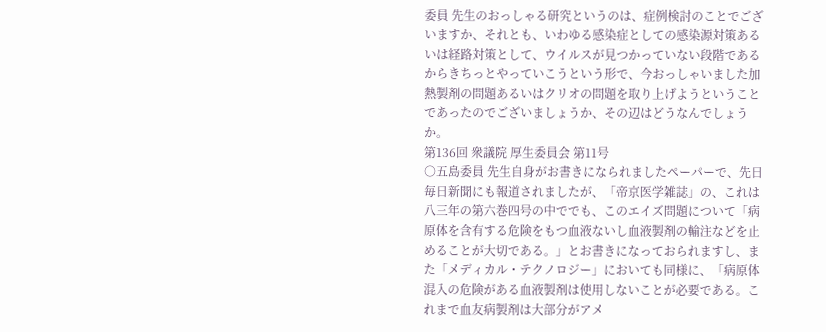委員 先生のおっしゃる研究というのは、症例検討のことでございますか、それとも、いわゆる感染症としての感染源対策あるいは経路対策として、ウイルスが見つかっていない段階であるからきちっとやっていこうという形で、今おっしゃいました加熱製剤の問題あるいはクリオの問題を取り上げようということであったのでございましょうか、その辺はどうなんでしょうか。
第136回 衆議院 厚生委員会 第11号
○五島委員 先生自身がお書きになられましたペーパーで、先日毎日新聞にも報道されましたが、「帝京医学雑誌」の、これは八三年の第六巻四号の中ででも、このエイズ問題について「病原体を含有する危険をもつ血液ないし血液製剤の輸注などを止めることが大切である。」とお書きになっておられますし、また「メディカル・テクノロジー」においても同様に、「病原体混入の危険がある血液製剤は使用しないことが必要である。これまで血友病製剤は大部分がアメ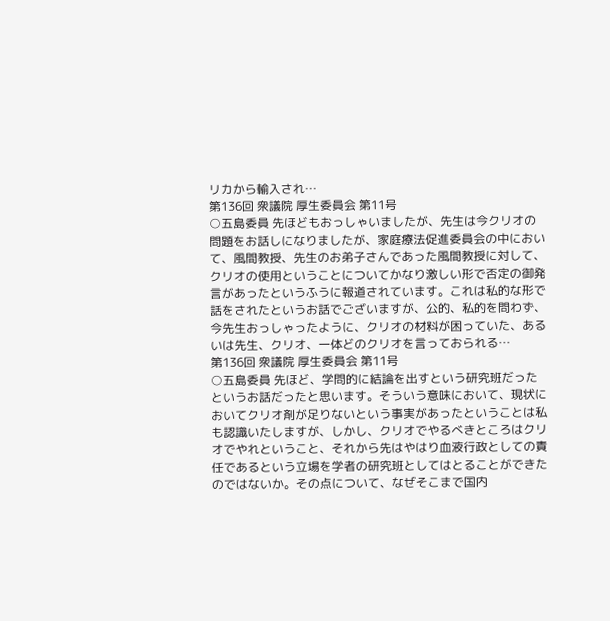リカから輸入され…
第136回 衆議院 厚生委員会 第11号
○五島委員 先ほどもおっしゃいましたが、先生は今クリオの問題をお話しになりましたが、家庭療法促進委員会の中において、風間教授、先生のお弟子さんであった風間教授に対して、クリオの使用ということについてかなり激しい形で否定の御発言があったというふうに報道されています。これは私的な形で話をされたというお話でございますが、公的、私的を問わず、今先生おっしゃったように、クリオの材料が困っていた、あるいは先生、クリオ、一体どのクリオを言っておられる…
第136回 衆議院 厚生委員会 第11号
○五島委員 先ほど、学問的に結論を出すという研究班だったというお話だったと思います。そういう意味において、現状においてクリオ剤が足りないという事実があったということは私も認識いたしますが、しかし、クリオでやるべきところはクリオでやれということ、それから先はやはり血液行政としての責任であるという立場を学者の研究班としてはとることができたのではないか。その点について、なぜそこまで国内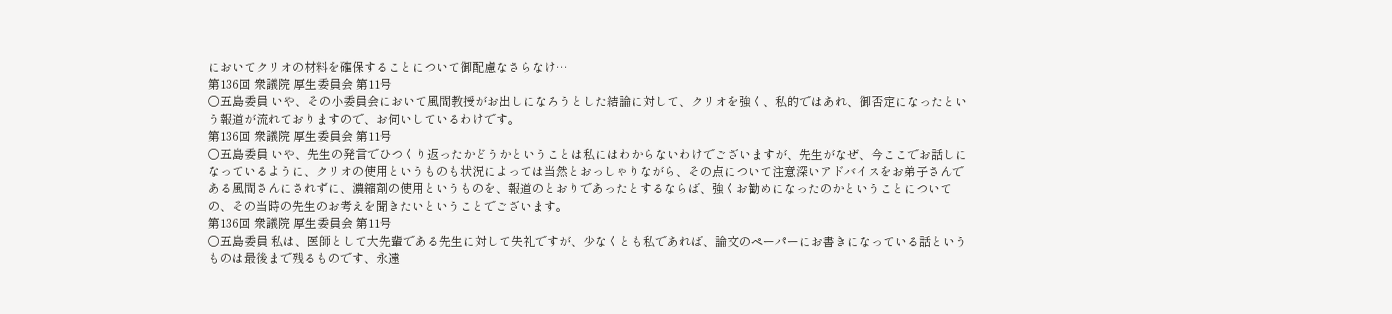においてクリオの材料を確保することについて御配慮なさらなけ…
第136回 衆議院 厚生委員会 第11号
○五島委員 いや、その小委員会において風間教授がお出しになろうとした結論に対して、クリオを強く、私的ではあれ、御否定になったという報道が流れておりますので、お伺いしているわけです。
第136回 衆議院 厚生委員会 第11号
○五島委員 いや、先生の発言でひつくり返ったかどうかということは私にはわからないわけでございますが、先生がなぜ、今ここでお話しになっているように、クリオの使用というものも状況によっては当然とおっしゃりながら、その点について注意深いアドバイスをお弟子さんである風間さんにされずに、濃縮剤の使用というものを、報道のとおりであったとするならば、強くお勧めになったのかということについての、その当時の先生のお考えを聞きたいということでございます。
第136回 衆議院 厚生委員会 第11号
○五島委員 私は、医師として大先輩である先生に対して失礼ですが、少なくとも私であれば、論文のペーパーにお書きになっている話というものは最後まで残るものです、永遠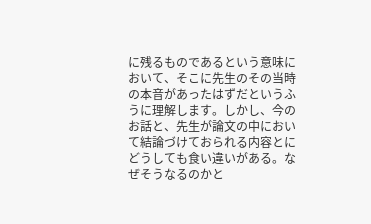に残るものであるという意味において、そこに先生のその当時の本音があったはずだというふうに理解します。しかし、今のお話と、先生が論文の中において結論づけておられる内容とにどうしても食い違いがある。なぜそうなるのかと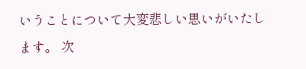いうことについて大変悲しい思いがいたします。 次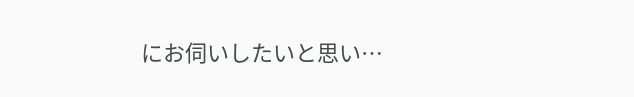にお伺いしたいと思い…